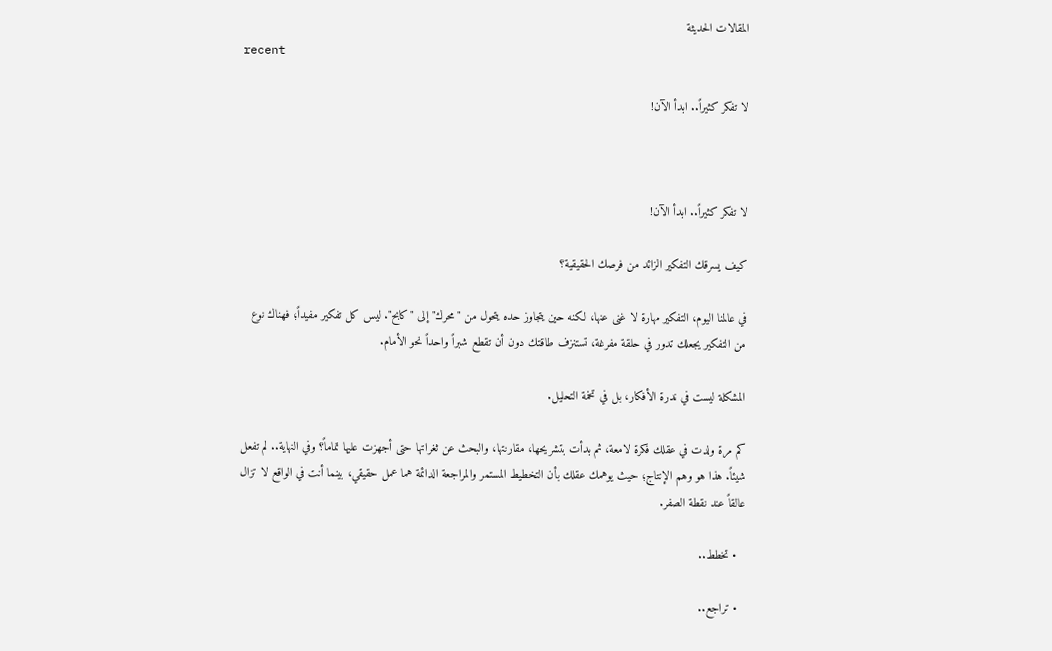المقالات الحديثة
recent

لا تفكر كثيراً.. ابدأ الآن!



لا تفكر كثيراً.. ابدأ الآن!

كيف يسرقك التفكير الزائد من فرصك الحقيقية؟

في عالمنا اليوم، التفكير مهارة لا غنى عنها، لكنه حين يتجاوز حده يتحول من "محرك" إلى "كابح". ليس كل تفكير مفيداً؛ فهناك نوع من التفكير يجعلك تدور في حلقة مفرغة، تستنزف طاقتك دون أن تقطع شبراً واحداً نحو الأمام.

المشكلة ليست في ندرة الأفكار، بل في تخمة التحليل.

كم مرة ولدت في عقلك فكرة لامعة، ثم بدأت بتشريحها، مقارنتها، والبحث عن ثغراتها حتى أجهزت عليها تماماً؟ وفي النهاية.. لم تفعل شيئاً. هذا هو وهم الإنتاج؛ حيث يوهمك عقلك بأن التخطيط المستمر والمراجعة الدائمة هما عمل حقيقي، بينما أنت في الواقع لا تزال عالقاً عند نقطة الصفر.

  • تخطط..

  • تراجع..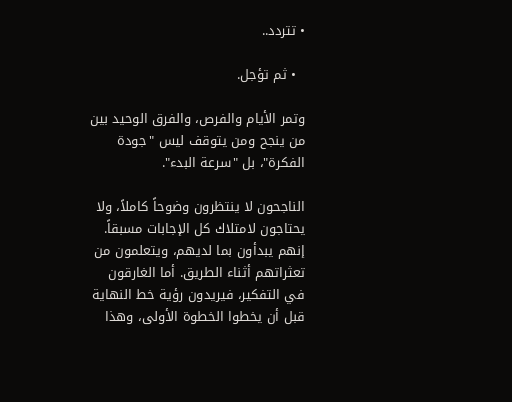• تتردد..

  • ثم تؤجل.

وتمر الأيام والفرص، والفرق الوحيد بين من ينجح ومن يتوقف ليس "جودة الفكرة"، بل "سرعة البدء".

الناجحون لا ينتظرون وضوحاً كاملاً، ولا يحتاجون لامتلاك كل الإجابات مسبقاً. إنهم يبدأون بما لديهم، ويتعلمون من تعثراتهم أثناء الطريق. أما الغارقون في التفكير، فيريدون رؤية خط النهاية قبل أن يخطوا الخطوة الأولى، وهذا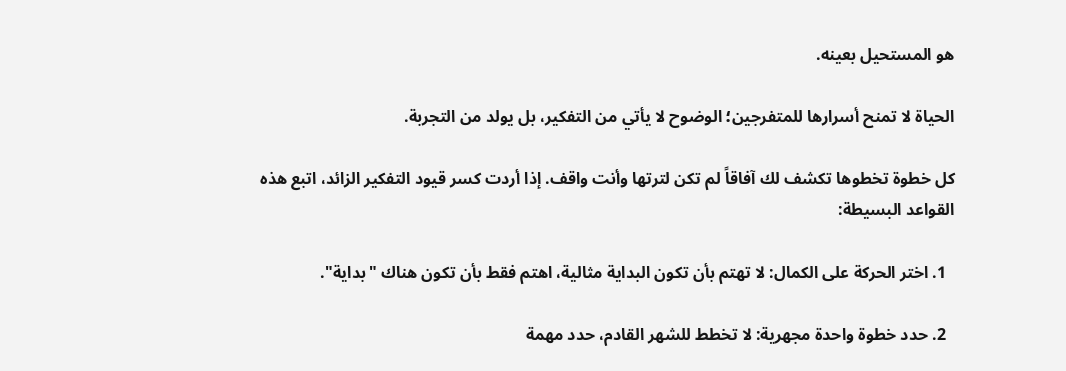هو المستحيل بعينه.

الحياة لا تمنح أسرارها للمتفرجين؛ الوضوح لا يأتي من التفكير، بل يولد من التجربة.

كل خطوة تخطوها تكشف لك آفاقاً لم تكن لترتها وأنت واقف. إذا أردت كسر قيود التفكير الزائد، اتبع هذه القواعد البسيطة:

  1. اختر الحركة على الكمال: لا تهتم بأن تكون البداية مثالية، اهتم فقط بأن تكون هناك "بداية".

  2. حدد خطوة واحدة مجهرية: لا تخطط للشهر القادم، حدد مهمة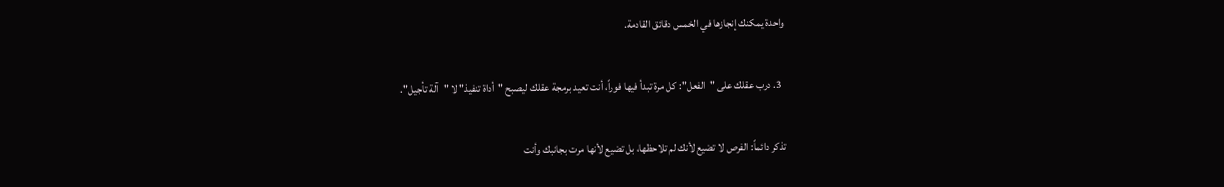واحدة يمكنك إنجازها في الخمس دقائق القادمة.

  3. درب عقلك على "الفعل": كل مرة تبدأ فيها فوراً، أنت تعيد برمجة عقلك ليصبح "أداة تنفيذ" لا "آلة تأجيل".

تذكر دائماً: الفرص لا تضيع لأنك لم تلاحظها، بل تضيع لأنها مرت بجانبك وأنت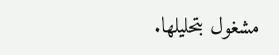مشغول بتحليلها.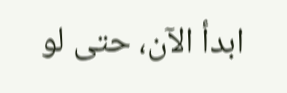ابدأ الآن، حتى لو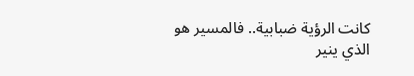كانت الرؤية ضبابية.. فالمسير هو الذي ينير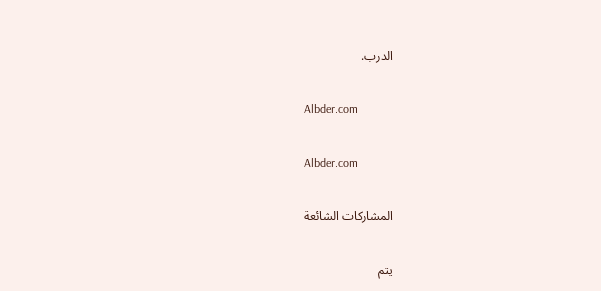الدرب.

Albder.com

Albder.com

المشاركات الشائعة

يتم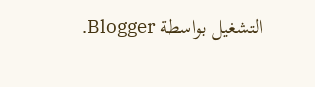التشغيل بواسطة Blogger.